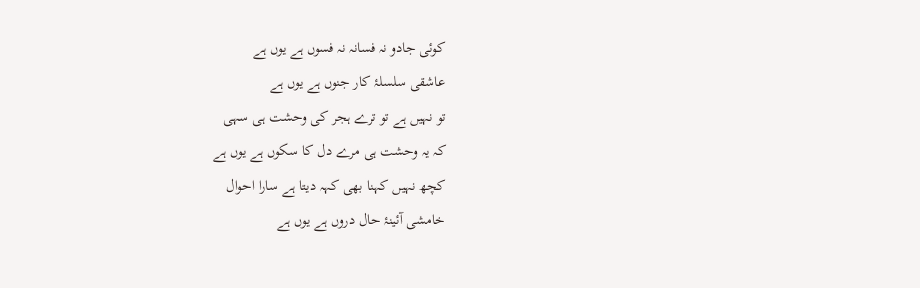کوئی جادو نہ فسانہ نہ فسوں ہے یوں ہے
عاشقی سلسلۂ کار جنوں ہے یوں ہے
تو نہیں ہے تو ترے ہجر کی وحشت ہی سہی
کہ یہ وحشت ہی مرے دل کا سکوں ہے یوں ہے
کچھ نہیں کہنا بھی کہہ دیتا ہے سارا احوال
خامشی آئینۂ حال دروں ہے یوں ہے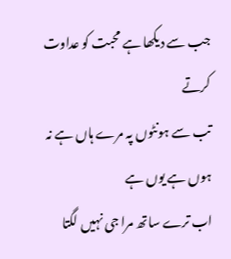جب سے دیکھا ہے محبت کو عداوت کرتے
تب سے ہونٹوں پہ مرے ہاں ہے نہ ہوں ہے یوں ہے
اب ترے ساتھ مرا جی نہیں لگتا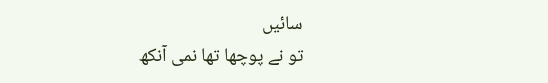سائیں
تو نے پوچھا تھا نمی آنکھ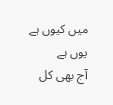میں کیوں ہے یوں ہے
آج بھی کل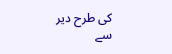کی طرح دیر سے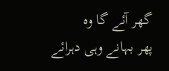گھر آئے گا وہ
پھر بہانے وہی دہرائے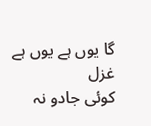گا یوں ہے یوں ہے
غزل
کوئی جادو نہ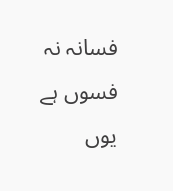فسانہ نہ فسوں ہے یوں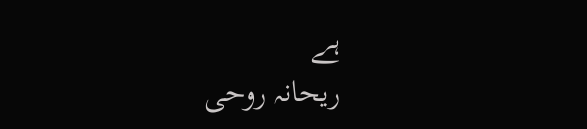ہے
ریحانہ روحی